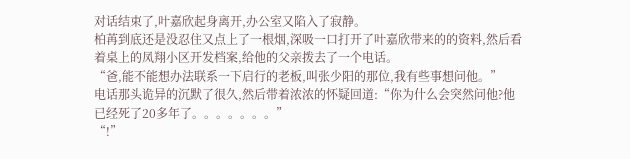对话结束了,叶嘉欣起身离开,办公室又陷入了寂静。
柏苒到底还是没忍住又点上了一根烟,深吸一口打开了叶嘉欣带来的的资料,然后看着桌上的凤翔小区开发档案,给他的父亲拨去了一个电话。
“爸,能不能想办法联系一下启行的老板,叫张少阳的那位,我有些事想问他。”
电话那头诡异的沉默了很久,然后带着浓浓的怀疑回道:“你为什么会突然问他?他已经死了20多年了。。。。。。。”
“!”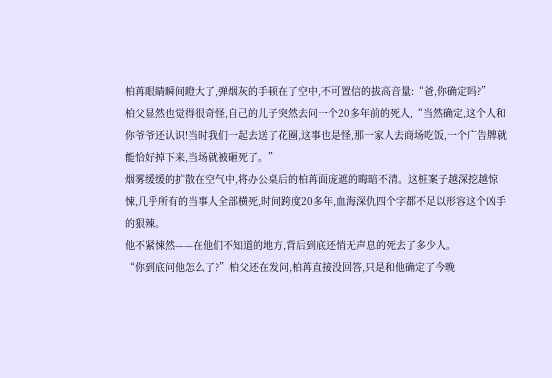柏苒眼睛瞬间瞪大了,弹烟灰的手顿在了空中,不可置信的拔高音量:“爸,你确定吗?”
柏父显然也觉得很奇怪,自己的儿子突然去问一个20多年前的死人,“当然确定,这个人和你爷爷还认识!当时我们一起去送了花圈,这事也是怪,那一家人去商场吃饭,一个广告牌就能恰好掉下来,当场就被砸死了。”
烟雾缓缓的扩散在空气中,将办公桌后的柏苒面庞遮的晦暗不清。这桩案子越深挖越惊悚,几乎所有的当事人全部横死,时间跨度20多年,血海深仇四个字都不足以形容这个凶手的狠辣。
他不紧悚然——在他们不知道的地方,背后到底还悄无声息的死去了多少人。
“你到底问他怎么了?”柏父还在发问,柏苒直接没回答,只是和他确定了今晚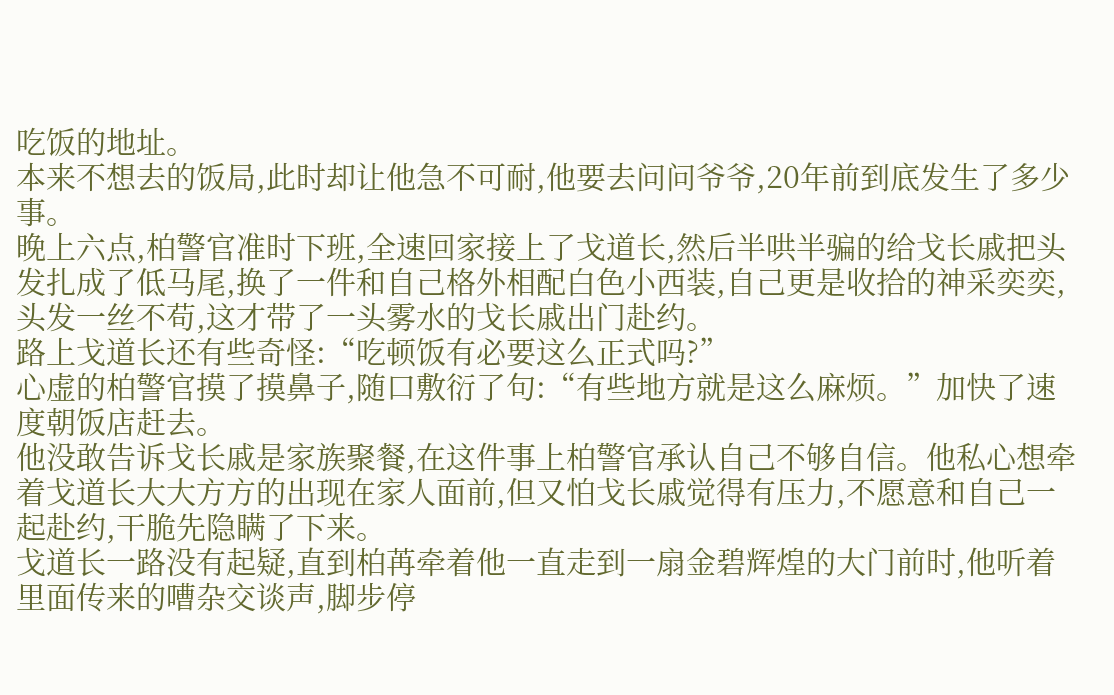吃饭的地址。
本来不想去的饭局,此时却让他急不可耐,他要去问问爷爷,20年前到底发生了多少事。
晚上六点,柏警官准时下班,全速回家接上了戈道长,然后半哄半骗的给戈长戚把头发扎成了低马尾,换了一件和自己格外相配白色小西装,自己更是收拾的神采奕奕,头发一丝不苟,这才带了一头雾水的戈长戚出门赴约。
路上戈道长还有些奇怪:“吃顿饭有必要这么正式吗?”
心虚的柏警官摸了摸鼻子,随口敷衍了句:“有些地方就是这么麻烦。”加快了速度朝饭店赶去。
他没敢告诉戈长戚是家族聚餐,在这件事上柏警官承认自己不够自信。他私心想牵着戈道长大大方方的出现在家人面前,但又怕戈长戚觉得有压力,不愿意和自己一起赴约,干脆先隐瞒了下来。
戈道长一路没有起疑,直到柏苒牵着他一直走到一扇金碧辉煌的大门前时,他听着里面传来的嘈杂交谈声,脚步停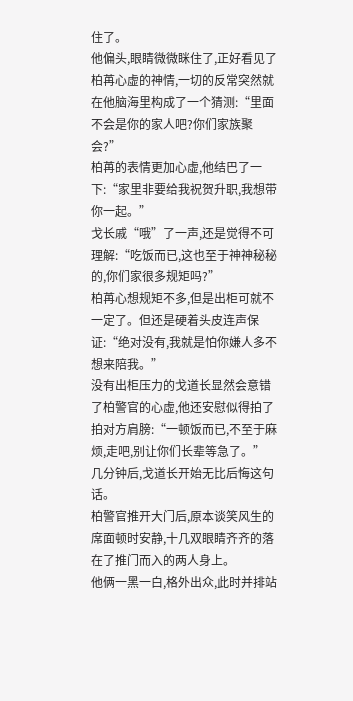住了。
他偏头,眼睛微微眯住了,正好看见了柏苒心虚的神情,一切的反常突然就在他脑海里构成了一个猜测:“里面不会是你的家人吧?你们家族聚会?”
柏苒的表情更加心虚,他结巴了一下:“家里非要给我祝贺升职,我想带你一起。”
戈长戚“哦”了一声,还是觉得不可理解:“吃饭而已,这也至于神神秘秘的,你们家很多规矩吗?”
柏苒心想规矩不多,但是出柜可就不一定了。但还是硬着头皮连声保证:“绝对没有,我就是怕你嫌人多不想来陪我。”
没有出柜压力的戈道长显然会意错了柏警官的心虚,他还安慰似得拍了拍对方肩膀:“一顿饭而已,不至于麻烦,走吧,别让你们长辈等急了。”
几分钟后,戈道长开始无比后悔这句话。
柏警官推开大门后,原本谈笑风生的席面顿时安静,十几双眼睛齐齐的落在了推门而入的两人身上。
他俩一黑一白,格外出众,此时并排站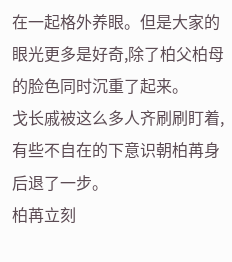在一起格外养眼。但是大家的眼光更多是好奇,除了柏父柏母的脸色同时沉重了起来。
戈长戚被这么多人齐刷刷盯着,有些不自在的下意识朝柏苒身后退了一步。
柏苒立刻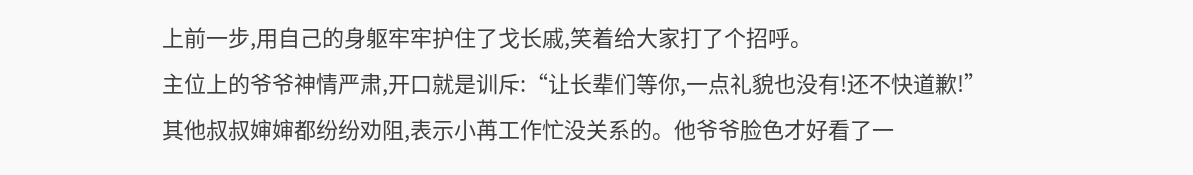上前一步,用自己的身躯牢牢护住了戈长戚,笑着给大家打了个招呼。
主位上的爷爷神情严肃,开口就是训斥:“让长辈们等你,一点礼貌也没有!还不快道歉!”
其他叔叔婶婶都纷纷劝阻,表示小苒工作忙没关系的。他爷爷脸色才好看了一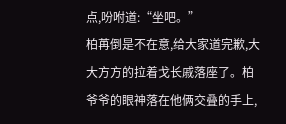点,吩咐道:“坐吧。”
柏苒倒是不在意,给大家道完歉,大大方方的拉着戈长戚落座了。柏爷爷的眼神落在他俩交叠的手上,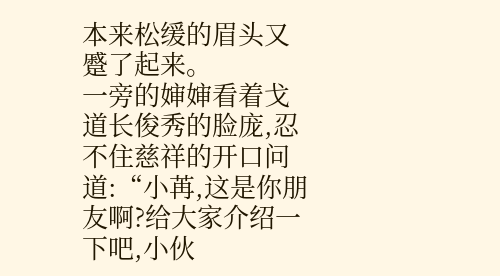本来松缓的眉头又蹙了起来。
一旁的婶婶看着戈道长俊秀的脸庞,忍不住慈祥的开口问道:“小苒,这是你朋友啊?给大家介绍一下吧,小伙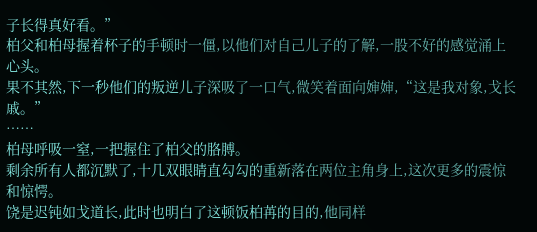子长得真好看。”
柏父和柏母握着杯子的手顿时一僵,以他们对自己儿子的了解,一股不好的感觉涌上心头。
果不其然,下一秒他们的叛逆儿子深吸了一口气,微笑着面向婶婶,“这是我对象,戈长戚。”
……
柏母呼吸一窒,一把握住了柏父的胳膊。
剩余所有人都沉默了,十几双眼睛直勾勾的重新落在两位主角身上,这次更多的震惊和惊愕。
饶是迟钝如戈道长,此时也明白了这顿饭柏苒的目的,他同样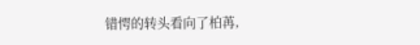错愕的转头看向了柏苒,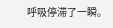呼吸停滞了一瞬。